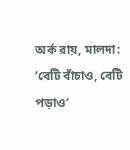অর্ক রায়, মালদা: ‘বেটি বাঁচাও, বেটি পড়াও’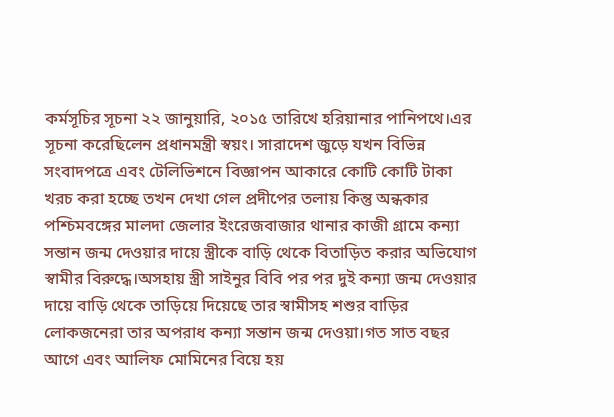কর্মসূচির সূচনা ২২ জানুয়ারি, ২০১৫ তারিখে হরিয়ানার পানিপথে।এর সূচনা করেছিলেন প্রধানমন্ত্রী স্বয়ং। সারাদেশ জুড়ে যখন বিভিন্ন সংবাদপত্রে এবং টেলিভিশনে বিজ্ঞাপন আকারে কোটি কোটি টাকা খরচ করা হচ্ছে তখন দেখা গেল প্রদীপের তলায় কিন্তু অন্ধকার পশ্চিমবঙ্গের মালদা জেলার ইংরেজবাজার থানার কাজী গ্রামে কন্যা সন্তান জন্ম দেওয়ার দায়ে স্ত্রীকে বাড়ি থেকে বিতাড়িত করার অভিযোগ স্বামীর বিরুদ্ধে।অসহায় স্ত্রী সাইনুর বিবি পর পর দুই কন্যা জন্ম দেওয়ার দায়ে বাড়ি থেকে তাড়িয়ে দিয়েছে তার স্বামীসহ শশুর বাড়ির লোকজনেরা তার অপরাধ কন্যা সন্তান জন্ম দেওয়া।গত সাত বছর আগে এবং আলিফ মোমিনের বিয়ে হয়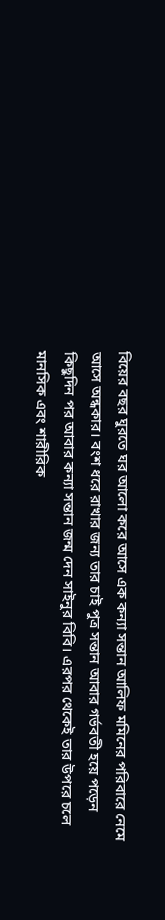বিয়ের বছর ঘুরতে ঘর আলো করে আসে এক কন্যা সন্তান আলিফ মমিনের পরিবারে নেমে আসে অন্ধকার। বংশ ধরে রাখার জন্য তার চাই পুত্র সন্তান আবার গর্ভবতী হয়ে পড়েন কিছুদিন পর আবার কন্যা সন্তান জন্ম দেন সাইনুর বিবি। এরপর থেকেই তার উপরে চলে মানসিক এবং শারীরিক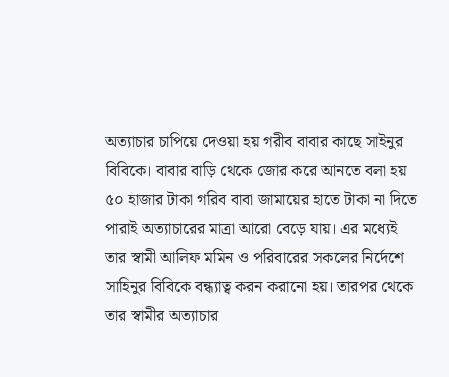অত্যাচার চাপিয়ে দেওয়া হয় গরীব বাবার কাছে সাইনুর বিবিকে। বাবার বাড়ি থেকে জোর করে আনতে বলা হয় ৫০ হাজার টাকা গরিব বাবা জামায়ের হাতে টাকা না দিতে পারাই অত্যাচারের মাত্রা আরো বেড়ে যায়। এর মধ্যেই তার স্বামী আলিফ মমিন ও পরিবারের সকলের নির্দেশে সাহিনুর বিবিকে বন্ধ্যাত্ব করন করানো হয়। তারপর থেকে তার স্বামীর অত্যাচার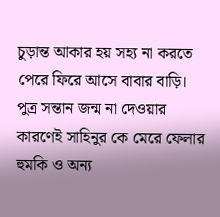চুড়ান্ত আকার হয় সহ্য না করতে পেরে ফিরে আসে বাবার বাড়ি। পুত্র সন্তান জন্ম না দেওয়ার কারণেই সাহিনুর কে মেরে ফেলার হুমকি ও অন্য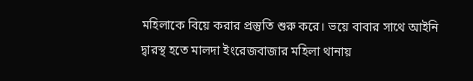মহিলাকে বিয়ে করার প্রস্তুতি শুরু করে। ভয়ে বাবার সাথে আইনি দ্বারস্থ হতে মালদা ইংরেজবাজার মহিলা থানায়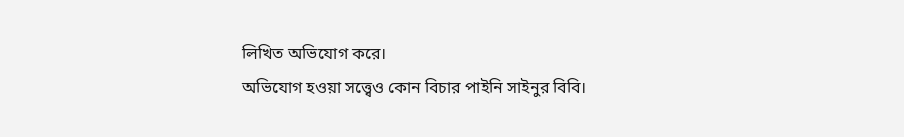লিখিত অভিযোগ করে।
অভিযোগ হওয়া সত্ত্বেও কোন বিচার পাইনি সাইনুর বিবি।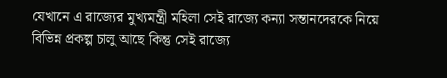যেখানে এ রাজ্যের মুখ্যমন্ত্রী মহিলা সেই রাজ্যে কন্যা সন্তানদেরকে নিয়ে বিভিন্ন প্রকল্প চালু আছে কিন্তু সেই রাজ্যে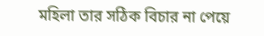মহিলা তার সঠিক বিচার না পেয়ে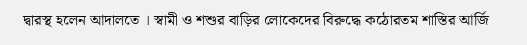দ্বারস্থ হলেন আদালতে । স্বামী ও শশুর বাড়ির লোকেদের বিরুদ্ধে কঠোরতম শাস্তির আর্জি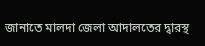জানাতে মালদা জেলা আদালতের দ্বারস্থ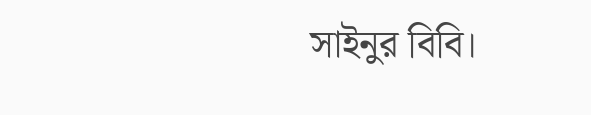সাইনুর বিবি।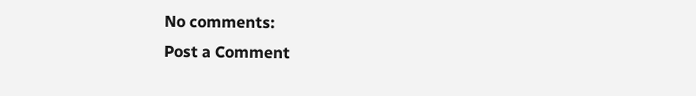No comments:
Post a Comment